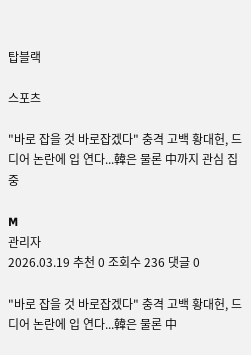탑블랙

스포츠

"바로 잡을 것 바로잡겠다" 충격 고백 황대헌, 드디어 논란에 입 연다...韓은 물론 中까지 관심 집중

M
관리자
2026.03.19 추천 0 조회수 236 댓글 0

"바로 잡을 것 바로잡겠다" 충격 고백 황대헌, 드디어 논란에 입 연다...韓은 물론 中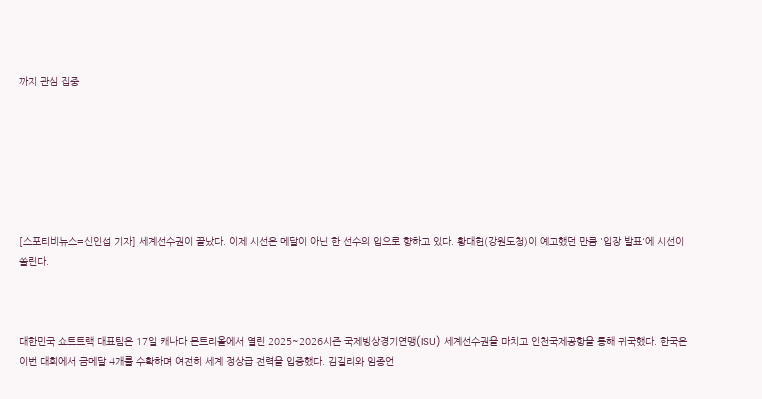까지 관심 집중







[스포티비뉴스=신인섭 기자] 세계선수권이 끝났다. 이제 시선은 메달이 아닌 한 선수의 입으로 향하고 있다. 황대헌(강원도청)이 예고했던 만큼 '입장 발표'에 시선이 쏠린다.



대한민국 쇼트트랙 대표팀은 17일 캐나다 몬트리올에서 열린 2025~2026시즌 국제빙상경기연맹(ISU) 세계선수권을 마치고 인천국제공항을 통해 귀국했다. 한국은 이번 대회에서 금메달 4개를 수확하며 여전히 세계 정상급 전력을 입증했다. 김길리와 임종언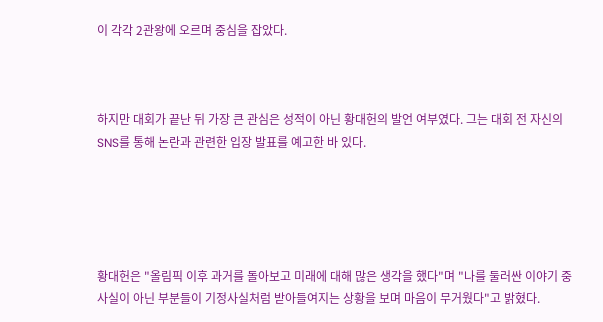이 각각 2관왕에 오르며 중심을 잡았다.



하지만 대회가 끝난 뒤 가장 큰 관심은 성적이 아닌 황대헌의 발언 여부였다. 그는 대회 전 자신의 SNS를 통해 논란과 관련한 입장 발표를 예고한 바 있다.





황대헌은 "올림픽 이후 과거를 돌아보고 미래에 대해 많은 생각을 했다"며 "나를 둘러싼 이야기 중 사실이 아닌 부분들이 기정사실처럼 받아들여지는 상황을 보며 마음이 무거웠다"고 밝혔다.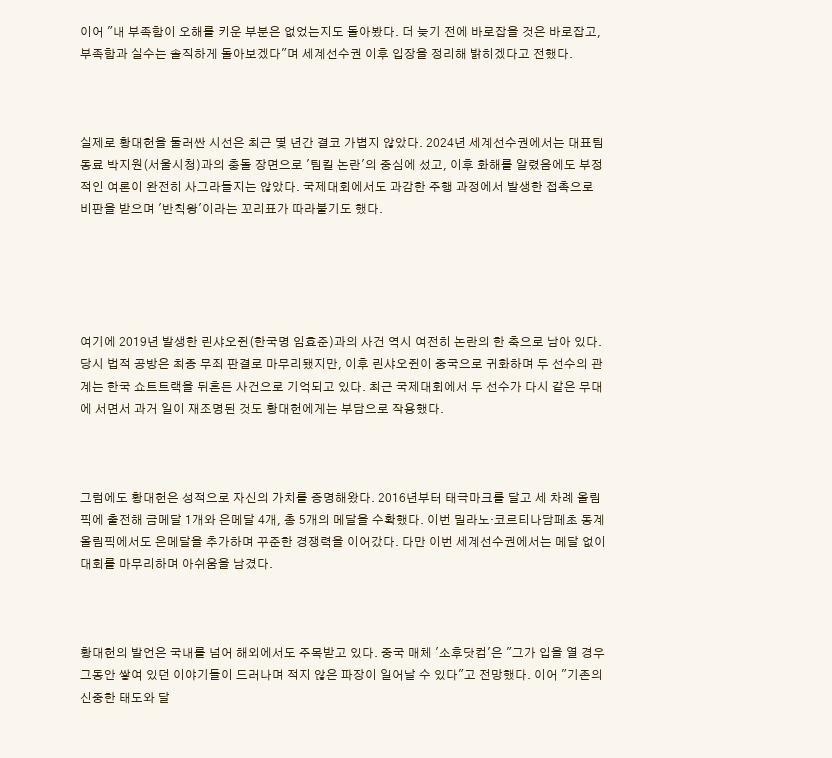이어 "내 부족함이 오해를 키운 부분은 없었는지도 돌아봤다. 더 늦기 전에 바로잡을 것은 바로잡고, 부족함과 실수는 솔직하게 돌아보겠다"며 세계선수권 이후 입장을 정리해 밝히겠다고 전했다.



실제로 황대헌을 둘러싼 시선은 최근 몇 년간 결코 가볍지 않았다. 2024년 세계선수권에서는 대표팀 동료 박지원(서울시청)과의 충돌 장면으로 '팀킬 논란'의 중심에 섰고, 이후 화해를 알렸음에도 부정적인 여론이 완전히 사그라들지는 않았다. 국제대회에서도 과감한 주행 과정에서 발생한 접촉으로 비판을 받으며 '반칙왕'이라는 꼬리표가 따라붙기도 했다.





여기에 2019년 발생한 린샤오쥔(한국명 임효준)과의 사건 역시 여전히 논란의 한 축으로 남아 있다. 당시 법적 공방은 최종 무죄 판결로 마무리됐지만, 이후 린샤오쥔이 중국으로 귀화하며 두 선수의 관계는 한국 쇼트트랙을 뒤흔든 사건으로 기억되고 있다. 최근 국제대회에서 두 선수가 다시 같은 무대에 서면서 과거 일이 재조명된 것도 황대헌에게는 부담으로 작용했다.



그럼에도 황대헌은 성적으로 자신의 가치를 증명해왔다. 2016년부터 태극마크를 달고 세 차례 올림픽에 출전해 금메달 1개와 은메달 4개, 총 5개의 메달을 수확했다. 이번 밀라노·코르티나담페초 동계올림픽에서도 은메달을 추가하며 꾸준한 경쟁력을 이어갔다. 다만 이번 세계선수권에서는 메달 없이 대회를 마무리하며 아쉬움을 남겼다.



황대헌의 발언은 국내를 넘어 해외에서도 주목받고 있다. 중국 매체 '소후닷컴'은 "그가 입을 열 경우 그동안 쌓여 있던 이야기들이 드러나며 적지 않은 파장이 일어날 수 있다"고 전망했다. 이어 "기존의 신중한 태도와 달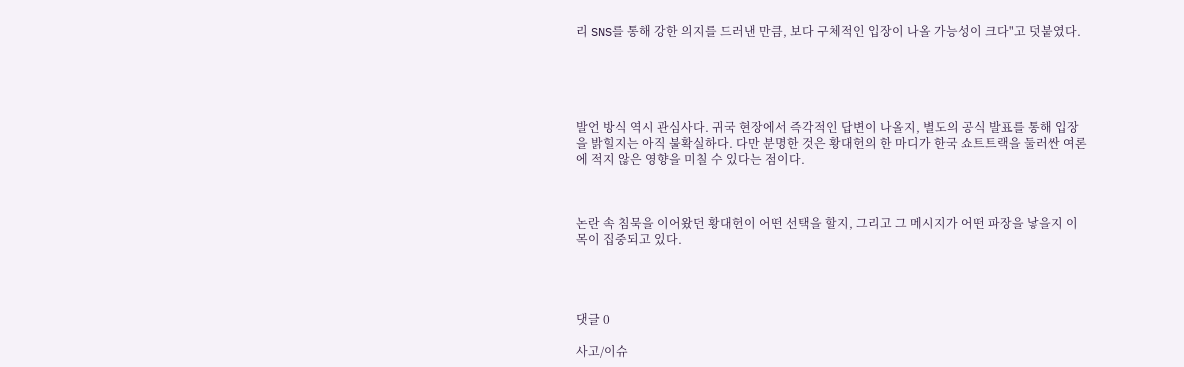리 SNS를 통해 강한 의지를 드러낸 만큼, 보다 구체적인 입장이 나올 가능성이 크다"고 덧붙였다.





발언 방식 역시 관심사다. 귀국 현장에서 즉각적인 답변이 나올지, 별도의 공식 발표를 통해 입장을 밝힐지는 아직 불확실하다. 다만 분명한 것은 황대헌의 한 마디가 한국 쇼트트랙을 둘러싼 여론에 적지 않은 영향을 미칠 수 있다는 점이다.



논란 속 침묵을 이어왔던 황대헌이 어떤 선택을 할지, 그리고 그 메시지가 어떤 파장을 낳을지 이목이 집중되고 있다.




댓글 0

사고/이슈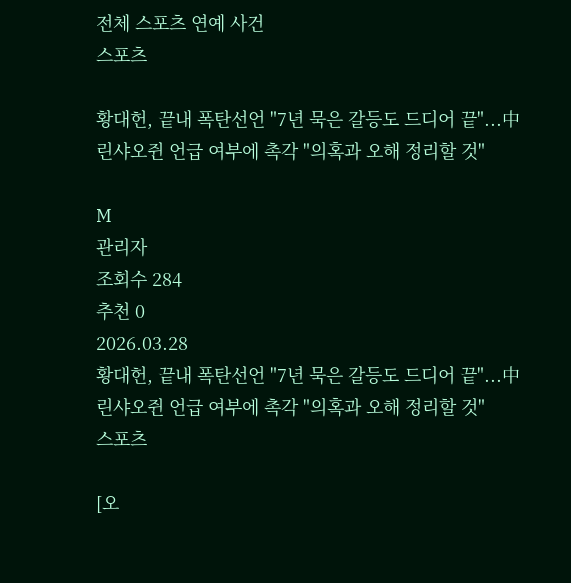전체 스포츠 연예 사건
스포츠

황대헌, 끝내 폭탄선언 "7년 묵은 갈등도 드디어 끝"...中 린샤오쥔 언급 여부에 촉각 "의혹과 오해 정리할 것"

M
관리자
조회수 284
추천 0
2026.03.28
황대헌, 끝내 폭탄선언 "7년 묵은 갈등도 드디어 끝"...中 린샤오쥔 언급 여부에 촉각 "의혹과 오해 정리할 것"
스포츠

[오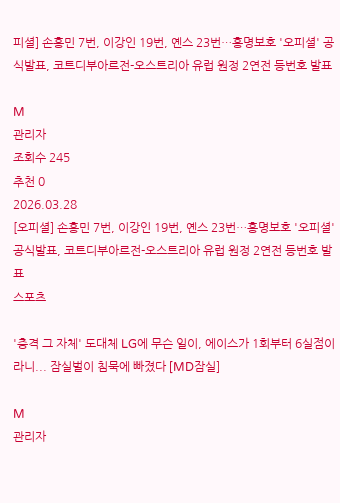피셜] 손흥민 7번, 이강인 19번, 옌스 23번…홍명보호 '오피셜' 공식발표, 코트디부아르전-오스트리아 유럽 원정 2연전 등번호 발표

M
관리자
조회수 245
추천 0
2026.03.28
[오피셜] 손흥민 7번, 이강인 19번, 옌스 23번…홍명보호 '오피셜' 공식발표, 코트디부아르전-오스트리아 유럽 원정 2연전 등번호 발표
스포츠

'충격 그 자체' 도대체 LG에 무슨 일이, 에이스가 1회부터 6실점이라니... 잠실벌이 침묵에 빠졌다 [MD잠실]

M
관리자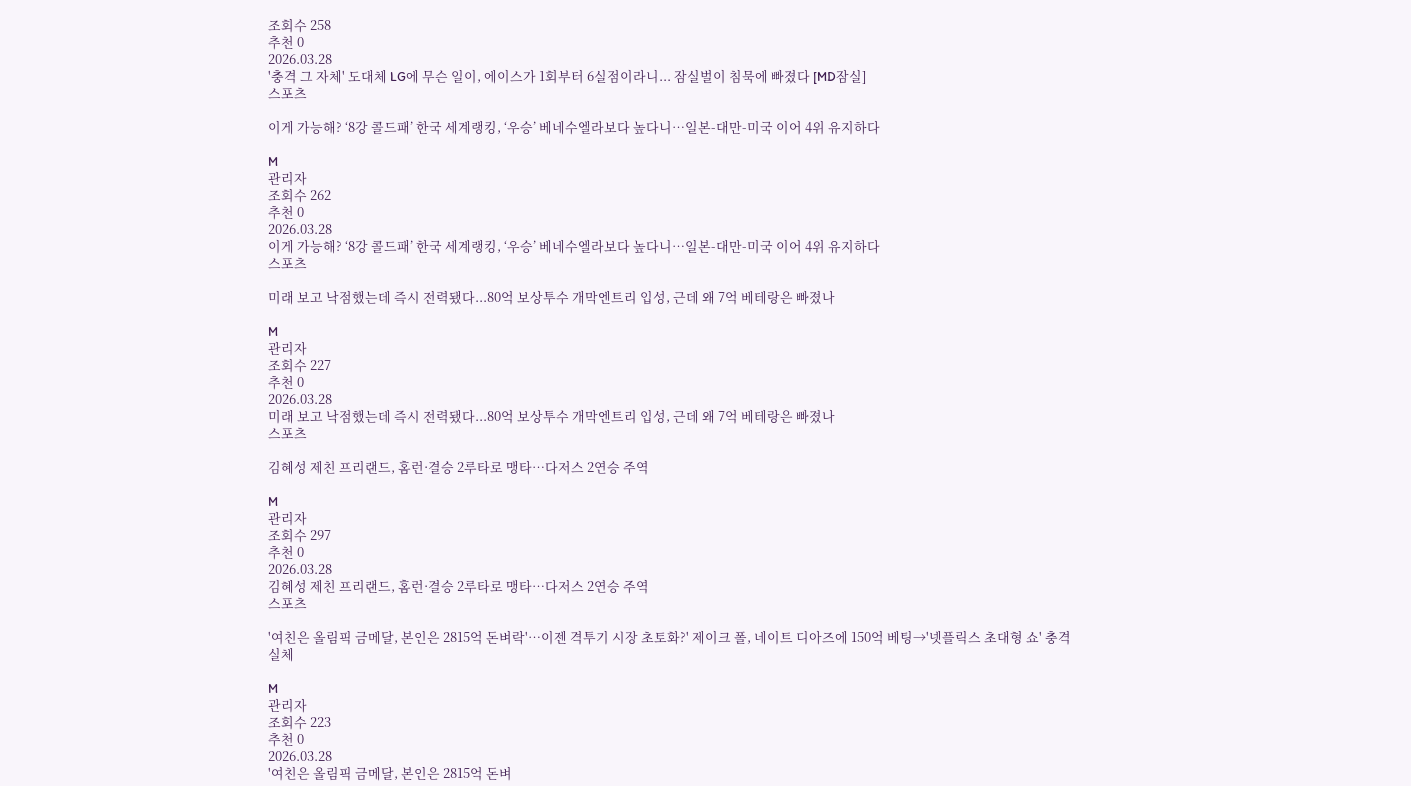조회수 258
추천 0
2026.03.28
'충격 그 자체' 도대체 LG에 무슨 일이, 에이스가 1회부터 6실점이라니... 잠실벌이 침묵에 빠졌다 [MD잠실]
스포츠

이게 가능해? ‘8강 콜드패’ 한국 세계랭킹, ‘우승’ 베네수엘라보다 높다니…일본-대만-미국 이어 4위 유지하다

M
관리자
조회수 262
추천 0
2026.03.28
이게 가능해? ‘8강 콜드패’ 한국 세계랭킹, ‘우승’ 베네수엘라보다 높다니…일본-대만-미국 이어 4위 유지하다
스포츠

미래 보고 낙점했는데 즉시 전력됐다...80억 보상투수 개막엔트리 입성, 근데 왜 7억 베테랑은 빠졌나

M
관리자
조회수 227
추천 0
2026.03.28
미래 보고 낙점했는데 즉시 전력됐다...80억 보상투수 개막엔트리 입성, 근데 왜 7억 베테랑은 빠졌나
스포츠

김혜성 제친 프리랜드, 홈런·결승 2루타로 맹타…다저스 2연승 주역

M
관리자
조회수 297
추천 0
2026.03.28
김혜성 제친 프리랜드, 홈런·결승 2루타로 맹타…다저스 2연승 주역
스포츠

'여친은 올림픽 금메달, 본인은 2815억 돈벼락'…이젠 격투기 시장 초토화?' 제이크 폴, 네이트 디아즈에 150억 베팅→'넷플릭스 초대형 쇼' 충격 실체

M
관리자
조회수 223
추천 0
2026.03.28
'여친은 올림픽 금메달, 본인은 2815억 돈벼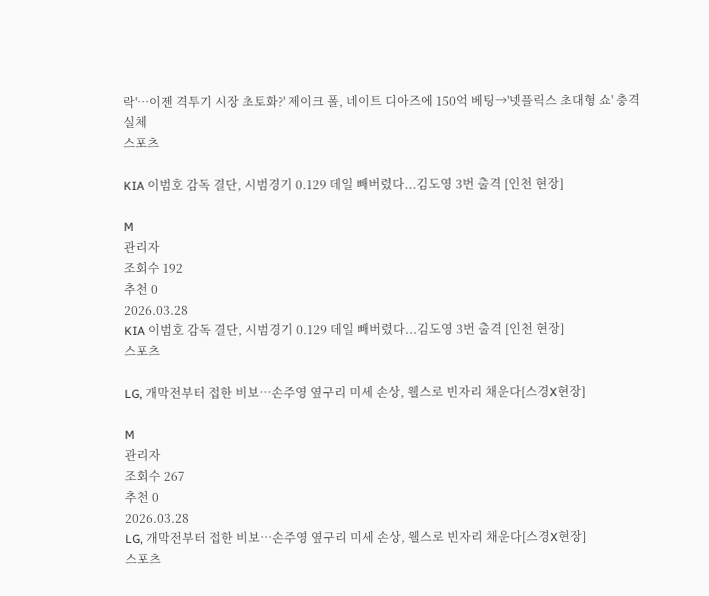락'…이젠 격투기 시장 초토화?' 제이크 폴, 네이트 디아즈에 150억 베팅→'넷플릭스 초대형 쇼' 충격 실체
스포츠

KIA 이범호 감독 결단, 시범경기 0.129 데일 빼버렸다...김도영 3번 출격 [인천 현장]

M
관리자
조회수 192
추천 0
2026.03.28
KIA 이범호 감독 결단, 시범경기 0.129 데일 빼버렸다...김도영 3번 출격 [인천 현장]
스포츠

LG, 개막전부터 접한 비보…손주영 옆구리 미세 손상, 웰스로 빈자리 채운다[스경X현장]

M
관리자
조회수 267
추천 0
2026.03.28
LG, 개막전부터 접한 비보…손주영 옆구리 미세 손상, 웰스로 빈자리 채운다[스경X현장]
스포츠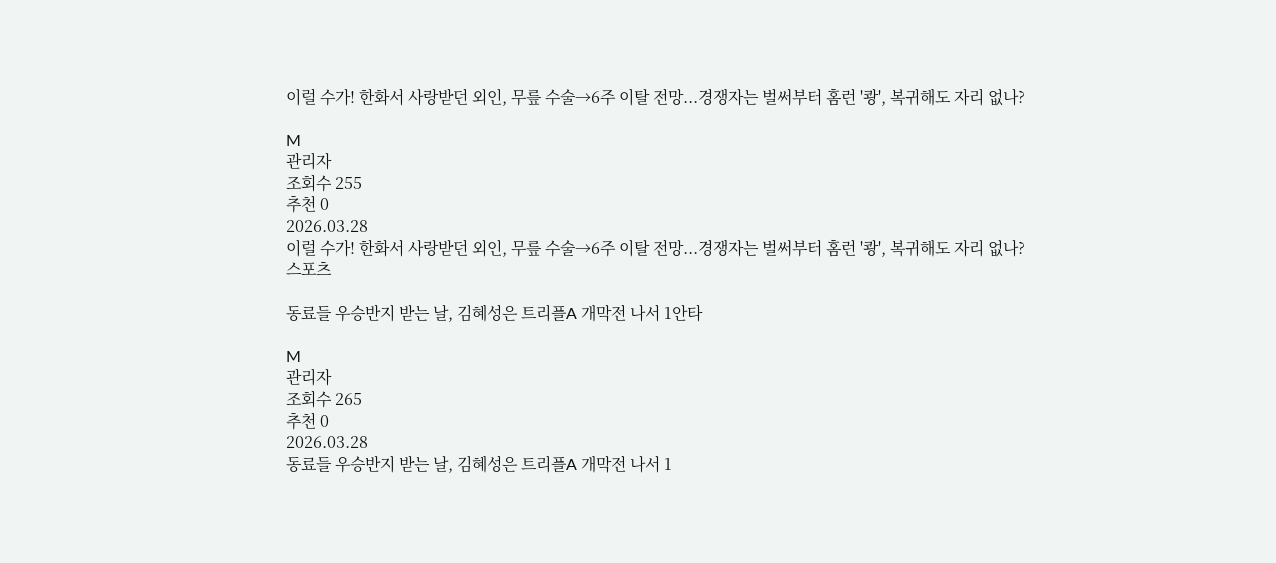이럴 수가! 한화서 사랑받던 외인, 무릎 수술→6주 이탈 전망...경쟁자는 벌써부터 홈런 '쾅', 복귀해도 자리 없나?

M
관리자
조회수 255
추천 0
2026.03.28
이럴 수가! 한화서 사랑받던 외인, 무릎 수술→6주 이탈 전망...경쟁자는 벌써부터 홈런 '쾅', 복귀해도 자리 없나?
스포츠

동료들 우승반지 받는 날, 김혜성은 트리플A 개막전 나서 1안타

M
관리자
조회수 265
추천 0
2026.03.28
동료들 우승반지 받는 날, 김혜성은 트리플A 개막전 나서 1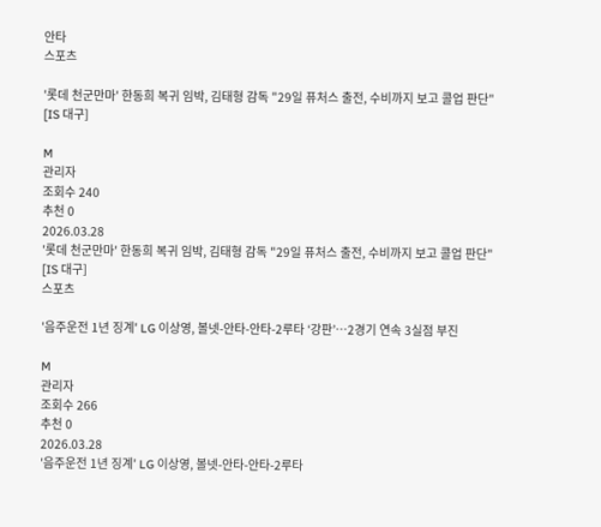안타
스포츠

'롯데 천군만마' 한동희 복귀 임박, 김태형 감독 "29일 퓨처스 출전, 수비까지 보고 콜업 판단" [IS 대구]

M
관리자
조회수 240
추천 0
2026.03.28
'롯데 천군만마' 한동희 복귀 임박, 김태형 감독 "29일 퓨처스 출전, 수비까지 보고 콜업 판단" [IS 대구]
스포츠

'음주운전 1년 징계' LG 이상영, 볼넷-안타-안타-2루타 ‘강판’…2경기 연속 3실점 부진

M
관리자
조회수 266
추천 0
2026.03.28
'음주운전 1년 징계' LG 이상영, 볼넷-안타-안타-2루타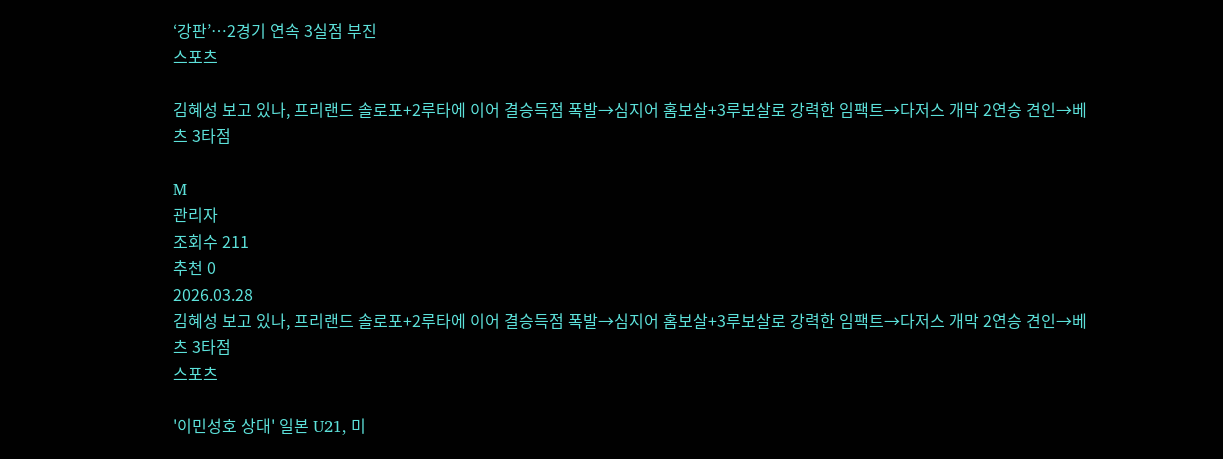‘강판’…2경기 연속 3실점 부진
스포츠

김혜성 보고 있나, 프리랜드 솔로포+2루타에 이어 결승득점 폭발→심지어 홈보살+3루보살로 강력한 임팩트→다저스 개막 2연승 견인→베츠 3타점

M
관리자
조회수 211
추천 0
2026.03.28
김혜성 보고 있나, 프리랜드 솔로포+2루타에 이어 결승득점 폭발→심지어 홈보살+3루보살로 강력한 임팩트→다저스 개막 2연승 견인→베츠 3타점
스포츠

'이민성호 상대' 일본 U21, 미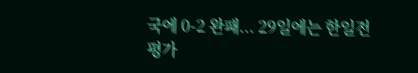국에 0-2 완패... 29일에는 한일전 평가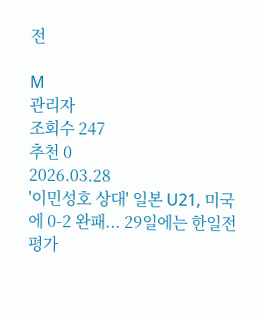전

M
관리자
조회수 247
추천 0
2026.03.28
'이민성호 상대' 일본 U21, 미국에 0-2 완패... 29일에는 한일전 평가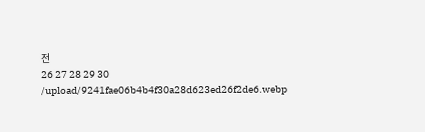전
26 27 28 29 30
/upload/9241fae06b4b4f30a28d623ed26f2de6.webp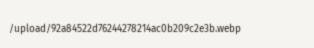/upload/92a84522d76244278214ac0b209c2e3b.webp